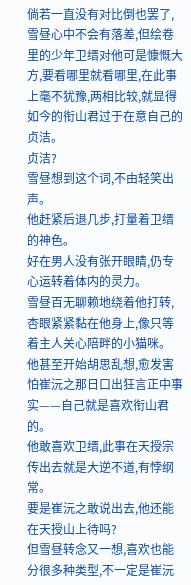倘若一直没有对比倒也罢了,雪昼心中不会有落差,但绘卷里的少年卫缙对他可是慷慨大方,要看哪里就看哪里,在此事上毫不犹豫,两相比较,就显得如今的衔山君过于在意自己的贞洁。
贞洁?
雪昼想到这个词,不由轻笑出声。
他赶紧后退几步,打量着卫缙的神色。
好在男人没有张开眼睛,仍专心运转着体内的灵力。
雪昼百无聊赖地绕着他打转,杏眼紧紧黏在他身上,像只等着主人关心陪畔的小猫咪。
他甚至开始胡思乱想,愈发害怕崔沅之那日口出狂言正中事实——自己就是喜欢衔山君的。
他敢喜欢卫缙,此事在天授宗传出去就是大逆不道,有悖纲常。
要是崔沅之敢说出去,他还能在天授山上待吗?
但雪昼转念又一想,喜欢也能分很多种类型,不一定是崔沅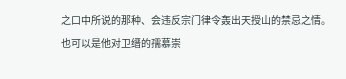之口中所说的那种、会违反宗门律令轰出天授山的禁忌之情。
也可以是他对卫缙的孺慕崇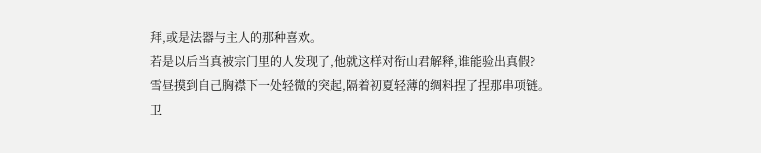拜,或是法器与主人的那种喜欢。
若是以后当真被宗门里的人发现了,他就这样对衔山君解释,谁能验出真假?
雪昼摸到自己胸襟下一处轻微的突起,隔着初夏轻薄的绸料捏了捏那串项链。
卫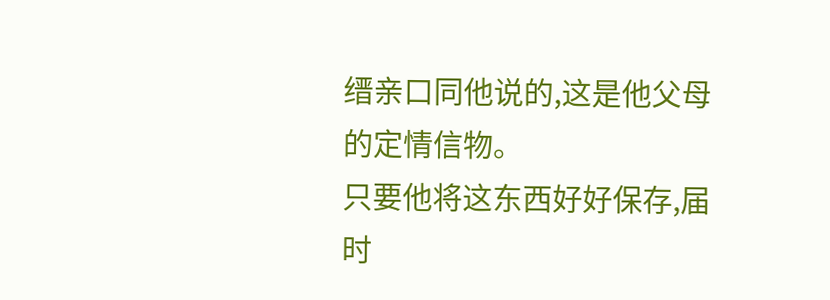缙亲口同他说的,这是他父母的定情信物。
只要他将这东西好好保存,届时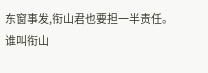东窗事发,衔山君也要担一半责任。
谁叫衔山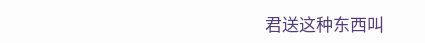君送这种东西叫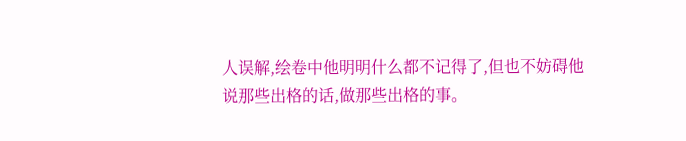人误解,绘卷中他明明什么都不记得了,但也不妨碍他说那些出格的话,做那些出格的事。